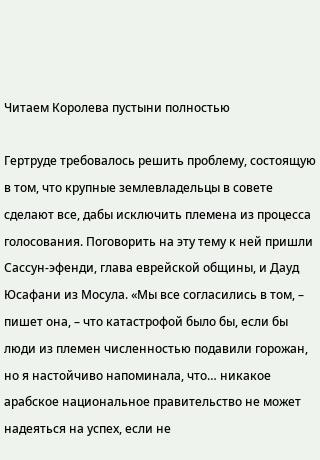Читаем Королева пустыни полностью

Гертруде требовалось решить проблему, состоящую в том, что крупные землевладельцы в совете сделают все, дабы исключить племена из процесса голосования. Поговорить на эту тему к ней пришли Сассун-эфенди, глава еврейской общины, и Дауд Юсафани из Мосула. «Мы все согласились в том, – пишет она, – что катастрофой было бы, если бы люди из племен численностью подавили горожан, но я настойчиво напоминала, что… никакое арабское национальное правительство не может надеяться на успех, если не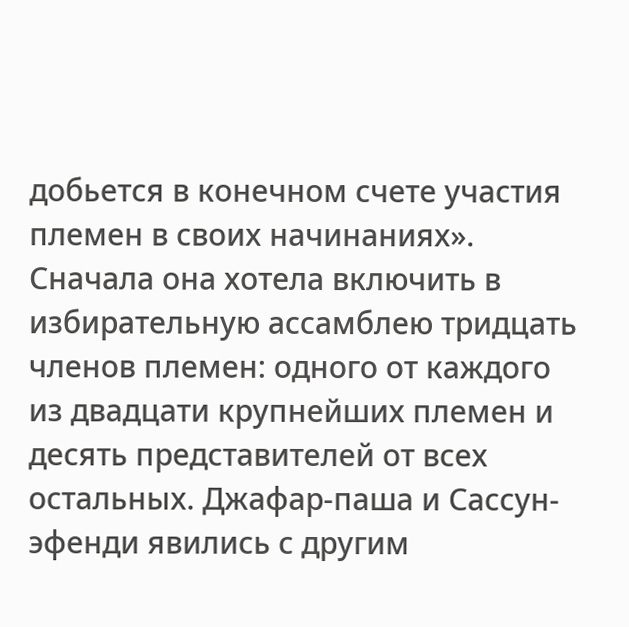добьется в конечном счете участия племен в своих начинаниях». Сначала она хотела включить в избирательную ассамблею тридцать членов племен: одного от каждого из двадцати крупнейших племен и десять представителей от всех остальных. Джафар-паша и Сассун-эфенди явились с другим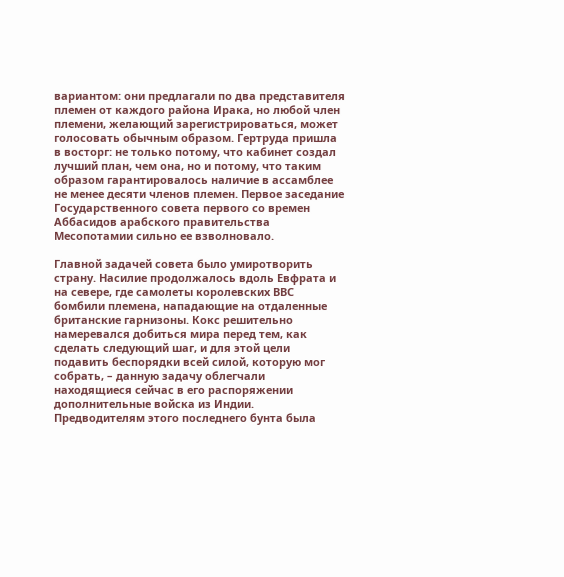вариантом: они предлагали по два представителя племен от каждого района Ирака, но любой член племени, желающий зарегистрироваться, может голосовать обычным образом. Гертруда пришла в восторг: не только потому, что кабинет создал лучший план, чем она, но и потому, что таким образом гарантировалось наличие в ассамблее не менее десяти членов племен. Первое заседание Государственного совета первого со времен Аббасидов арабского правительства Месопотамии сильно ее взволновало.

Главной задачей совета было умиротворить страну. Насилие продолжалось вдоль Евфрата и на севере, где самолеты королевских ВВС бомбили племена, нападающие на отдаленные британские гарнизоны. Кокс решительно намеревался добиться мира перед тем, как сделать следующий шаг, и для этой цели подавить беспорядки всей силой, которую мог собрать, – данную задачу облегчали находящиеся сейчас в его распоряжении дополнительные войска из Индии. Предводителям этого последнего бунта была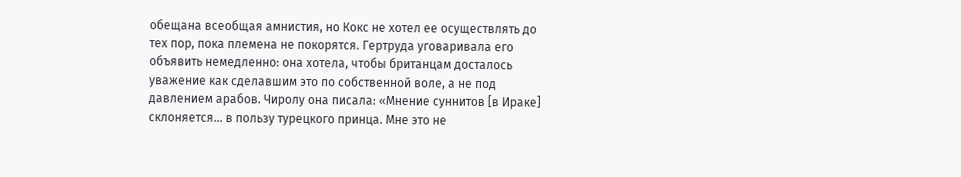обещана всеобщая амнистия, но Кокс не хотел ее осуществлять до тех пор, пока племена не покорятся. Гертруда уговаривала его объявить немедленно: она хотела, чтобы британцам досталось уважение как сделавшим это по собственной воле, а не под давлением арабов. Чиролу она писала: «Мнение суннитов [в Ираке] склоняется… в пользу турецкого принца. Мне это не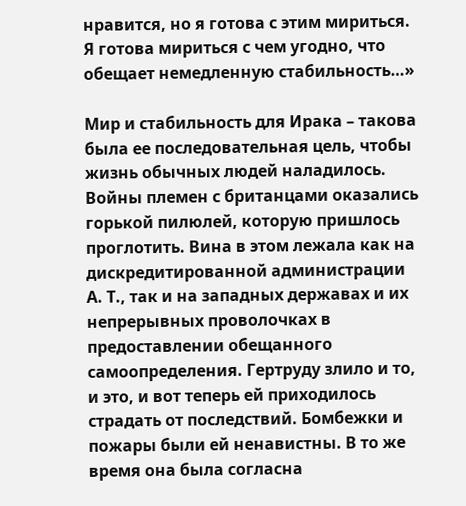нравится, но я готова с этим мириться. Я готова мириться с чем угодно, что обещает немедленную стабильность…»

Мир и стабильность для Ирака – такова была ее последовательная цель, чтобы жизнь обычных людей наладилось. Войны племен с британцами оказались горькой пилюлей, которую пришлось проглотить. Вина в этом лежала как на дискредитированной администрации А. Т., так и на западных державах и их непрерывных проволочках в предоставлении обещанного самоопределения. Гертруду злило и то, и это, и вот теперь ей приходилось страдать от последствий. Бомбежки и пожары были ей ненавистны. В то же время она была согласна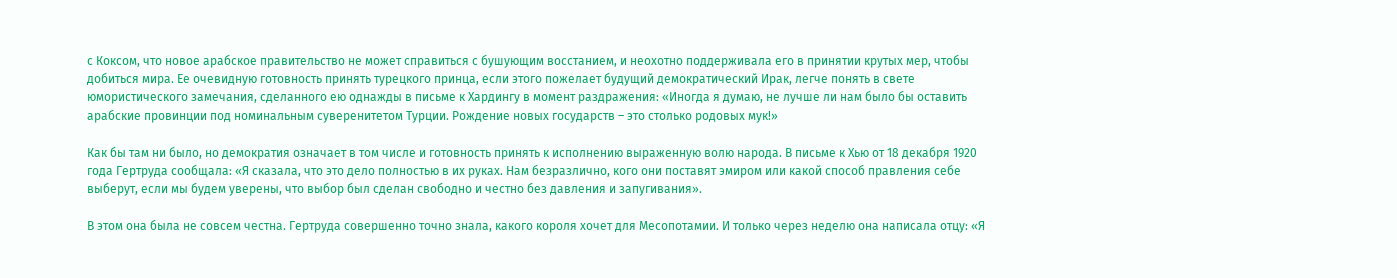с Коксом, что новое арабское правительство не может справиться с бушующим восстанием, и неохотно поддерживала его в принятии крутых мер, чтобы добиться мира. Ее очевидную готовность принять турецкого принца, если этого пожелает будущий демократический Ирак, легче понять в свете юмористического замечания, сделанного ею однажды в письме к Хардингу в момент раздражения: «Иногда я думаю, не лучше ли нам было бы оставить арабские провинции под номинальным суверенитетом Турции. Рождение новых государств – это столько родовых мук!»

Как бы там ни было, но демократия означает в том числе и готовность принять к исполнению выраженную волю народа. В письме к Хью от 18 декабря 1920 года Гертруда сообщала: «Я сказала, что это дело полностью в их руках. Нам безразлично, кого они поставят эмиром или какой способ правления себе выберут, если мы будем уверены, что выбор был сделан свободно и честно без давления и запугивания».

В этом она была не совсем честна. Гертруда совершенно точно знала, какого короля хочет для Месопотамии. И только через неделю она написала отцу: «Я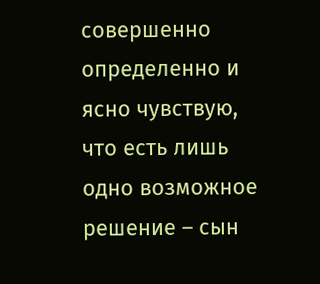совершенно определенно и ясно чувствую, что есть лишь одно возможное решение – сын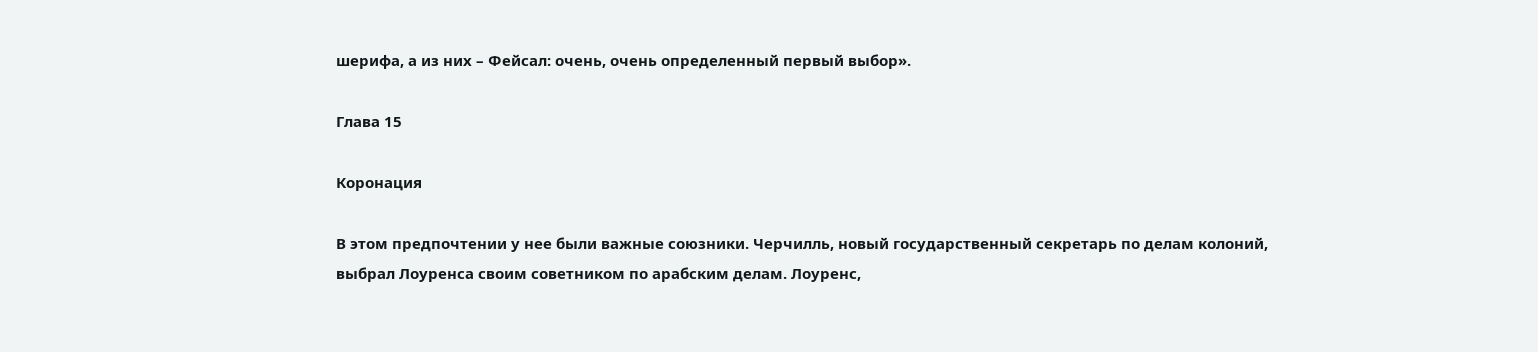шерифа, а из них – Фейсал: очень, очень определенный первый выбор».

Глава 15

Коронация

В этом предпочтении у нее были важные союзники. Черчилль, новый государственный секретарь по делам колоний, выбрал Лоуренса своим советником по арабским делам. Лоуренс,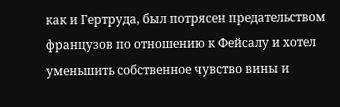как и Гертруда, был потрясен предательством французов по отношению к Фейсалу и хотел уменьшить собственное чувство вины и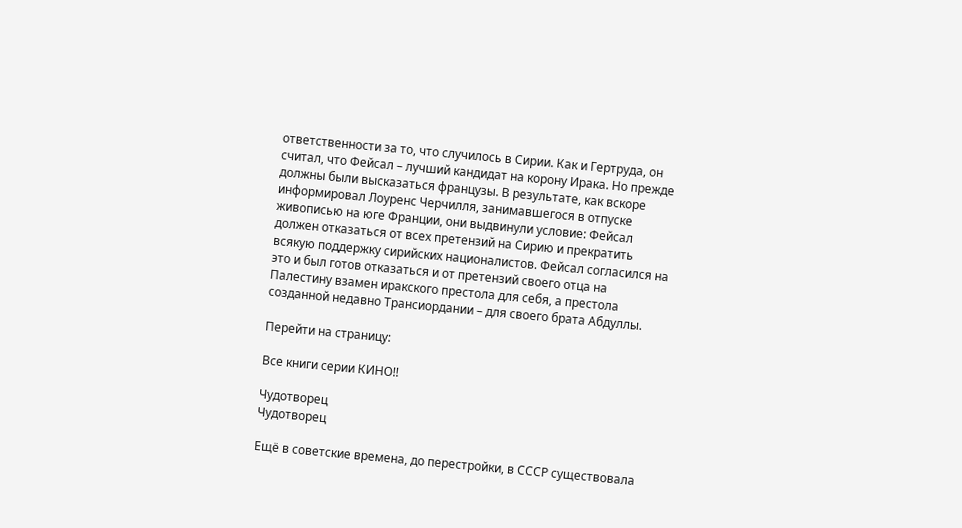ответственности за то, что случилось в Сирии. Как и Гертруда, он считал, что Фейсал – лучший кандидат на корону Ирака. Но прежде должны были высказаться французы. В результате, как вскоре информировал Лоуренс Черчилля, занимавшегося в отпуске живописью на юге Франции, они выдвинули условие: Фейсал должен отказаться от всех претензий на Сирию и прекратить всякую поддержку сирийских националистов. Фейсал согласился на это и был готов отказаться и от претензий своего отца на Палестину взамен иракского престола для себя, а престола созданной недавно Трансиордании – для своего брата Абдуллы.

Перейти на страницу:

Все книги серии КИНО!!

Чудотворец
Чудотворец

Ещё в советские времена, до перестройки, в СССР существовала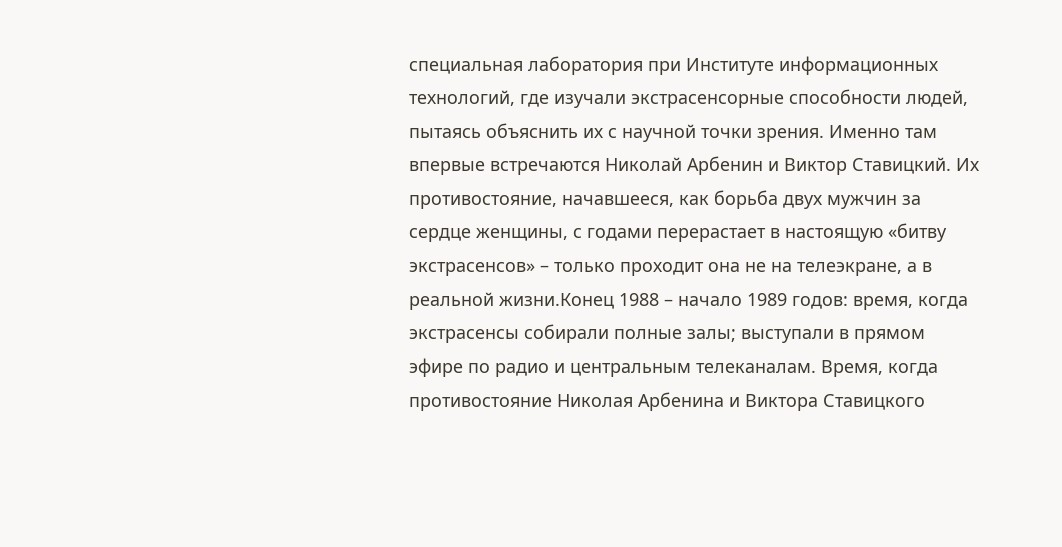специальная лаборатория при Институте информационных технологий, где изучали экстрасенсорные способности людей, пытаясь объяснить их с научной точки зрения. Именно там впервые встречаются Николай Арбенин и Виктор Ставицкий. Их противостояние, начавшееся, как борьба двух мужчин за сердце женщины, с годами перерастает в настоящую «битву экстрасенсов» – только проходит она не на телеэкране, а в реальной жизни.Конец 1988 – начало 1989 годов: время, когда экстрасенсы собирали полные залы; выступали в прямом эфире по радио и центральным телеканалам. Время, когда противостояние Николая Арбенина и Виктора Ставицкого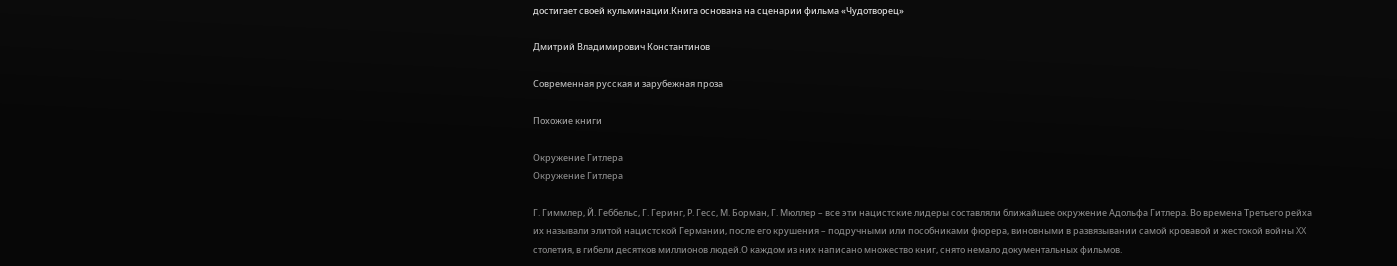достигает своей кульминации.Книга основана на сценарии фильма «Чудотворец»

Дмитрий Владимирович Константинов

Современная русская и зарубежная проза

Похожие книги

Окружение Гитлера
Окружение Гитлера

Г. Гиммлер, Й. Геббельс, Г. Геринг, Р. Гесс, М. Борман, Г. Мюллер – все эти нацистские лидеры составляли ближайшее окружение Адольфа Гитлера. Во времена Третьего рейха их называли элитой нацистской Германии, после его крушения – подручными или пособниками фюрера, виновными в развязывании самой кровавой и жестокой войны XX столетия, в гибели десятков миллионов людей.О каждом из них написано множество книг, снято немало документальных фильмов.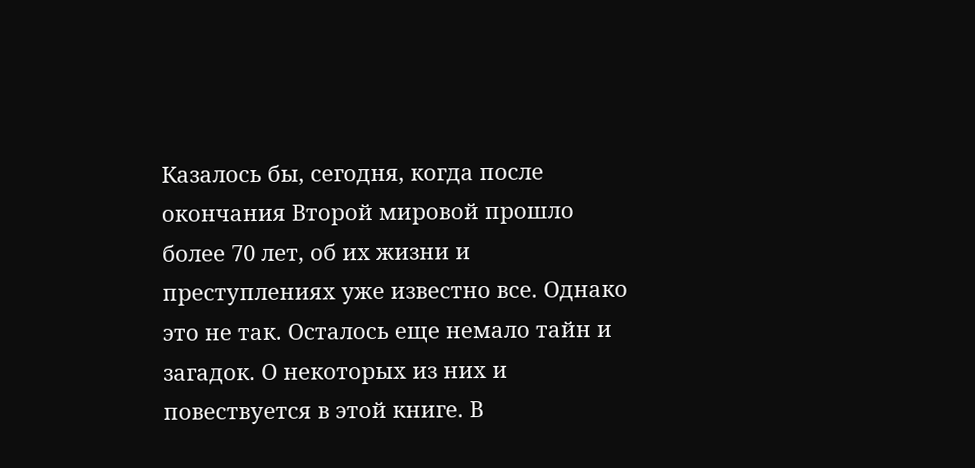Казалось бы, сегодня, когда после окончания Второй мировой прошло более 70 лет, об их жизни и преступлениях уже известно все. Однако это не так. Осталось еще немало тайн и загадок. О некоторых из них и повествуется в этой книге. В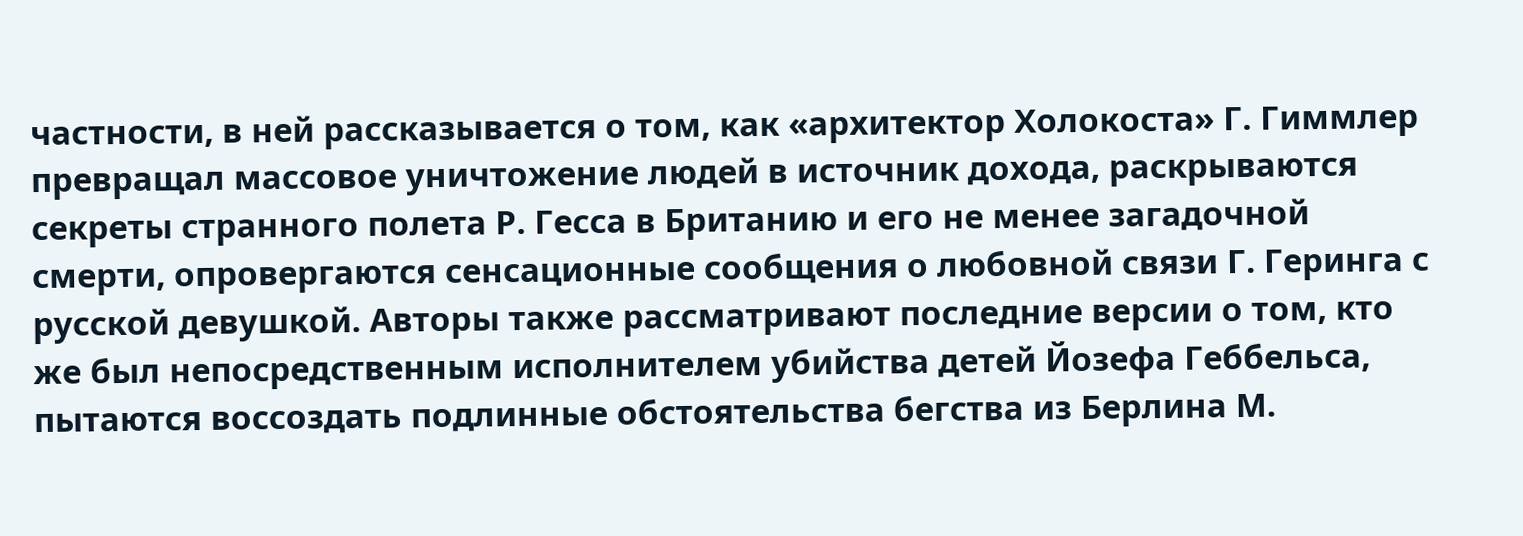частности, в ней рассказывается о том, как «архитектор Холокоста» Г. Гиммлер превращал массовое уничтожение людей в источник дохода, раскрываются секреты странного полета Р. Гесса в Британию и его не менее загадочной смерти, опровергаются сенсационные сообщения о любовной связи Г. Геринга с русской девушкой. Авторы также рассматривают последние версии о том, кто же был непосредственным исполнителем убийства детей Йозефа Геббельса, пытаются воссоздать подлинные обстоятельства бегства из Берлина М.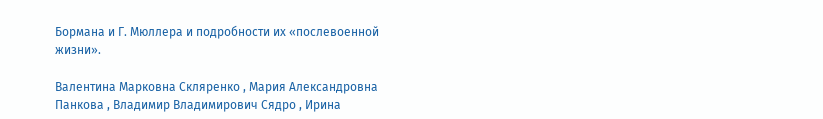Бормана и Г. Мюллера и подробности их «послевоенной жизни».

Валентина Марковна Скляренко , Мария Александровна Панкова , Владимир Владимирович Сядро , Ирина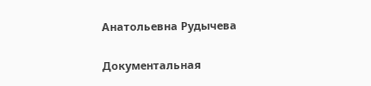Анатольевна Рудычева

Документальная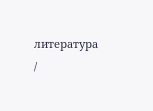литература /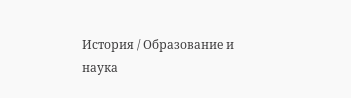История / Образование и наука